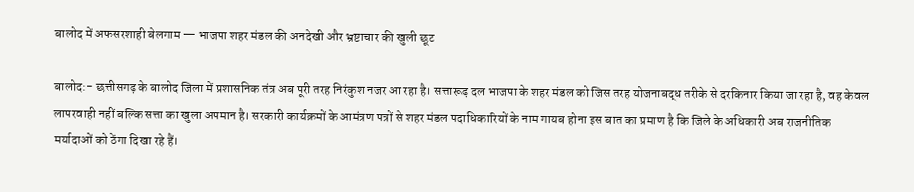बालोद में अफसरशाही बेलगाम — भाजपा शहर मंडल की अनदेखी और भ्रष्टाचार की खुली छूट

बालोद:- छत्तीसगढ़ के बालोद जिला में प्रशासनिक तंत्र अब पूरी तरह निरंकुश नजर आ रहा है। सत्तारूढ़ दल भाजपा के शहर मंडल को जिस तरह योजनाबद्ध तरीके से दरकिनार किया जा रहा है, वह केवल लापरवाही नहीं बल्कि सत्ता का खुला अपमान है। सरकारी कार्यक्रमों के आमंत्रण पत्रों से शहर मंडल पदाधिकारियों के नाम गायब होना इस बात का प्रमाण है कि जिले के अधिकारी अब राजनीतिक मर्यादाओं को ठेंगा दिखा रहे हैं।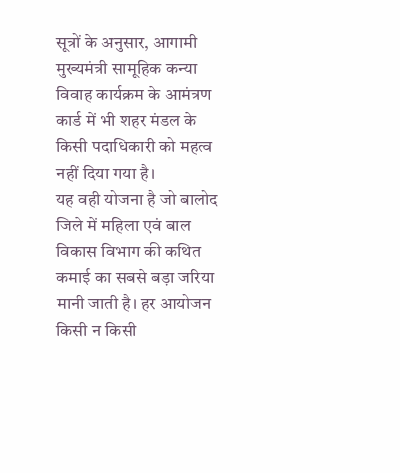सूत्रों के अनुसार, आगामी मुख्यमंत्री सामूहिक कन्या विवाह कार्यक्रम के आमंत्रण कार्ड में भी शहर मंडल के किसी पदाधिकारी को महत्व नहीं दिया गया है।
यह वही योजना है जो बालोद जिले में महिला एवं बाल विकास विभाग की कथित कमाई का सबसे बड़ा जरिया मानी जाती है। हर आयोजन किसी न किसी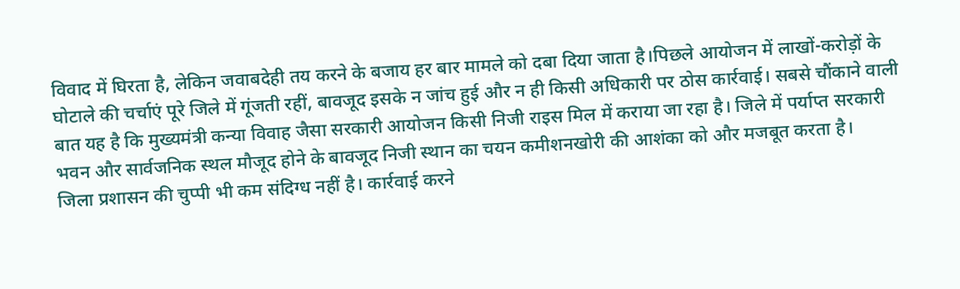विवाद में घिरता है, लेकिन जवाबदेही तय करने के बजाय हर बार मामले को दबा दिया जाता है।पिछले आयोजन में लाखों-करोड़ों के घोटाले की चर्चाएं पूरे जिले में गूंजती रहीं, बावजूद इसके न जांच हुई और न ही किसी अधिकारी पर ठोस कार्रवाई। सबसे चौंकाने वाली बात यह है कि मुख्यमंत्री कन्या विवाह जैसा सरकारी आयोजन किसी निजी राइस मिल में कराया जा रहा है। जिले में पर्याप्त सरकारी भवन और सार्वजनिक स्थल मौजूद होने के बावजूद निजी स्थान का चयन कमीशनखोरी की आशंका को और मजबूत करता है।
जिला प्रशासन की चुप्पी भी कम संदिग्ध नहीं है। कार्रवाई करने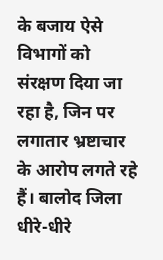के बजाय ऐसे विभागों को संरक्षण दिया जा रहा है, जिन पर लगातार भ्रष्टाचार के आरोप लगते रहे हैं। बालोद जिला धीरे-धीरे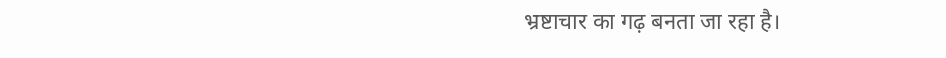भ्रष्टाचार का गढ़ बनता जा रहा है।